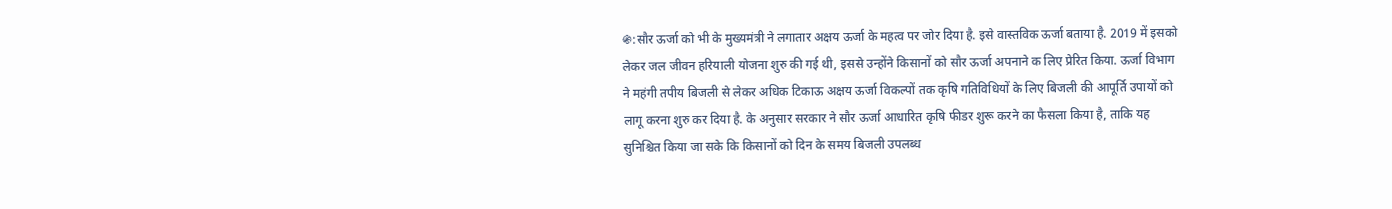֍:सौर ऊर्जा को भी के मुख्यमंत्री ने लगातार अक्षय ऊर्जा के महत्व पर जोर दिया है. इसे वास्तविक ऊर्जा बताया है. 2019 में इसको लेकर जल जीवन हरियाली योजना शुरु की गई थी, इससे उन्होंने किसानों को सौर ऊर्जा अपनाने क लिए प्रेरित किया. ऊर्जा विभाग ने महंगी तपीय बिजली से लेकर अधिक टिकाऊ अक्षय ऊर्जा विकल्पों तक कृषि गतिविधियों के लिए बिजली की आपूर्ति उपायों को लागू करना शुरु कर दिया है. के अनुसार सरकार ने सौर ऊर्जा आधारित कृषि फीडर शुरू करने का फैसला किया है, ताकि यह सुनिश्चित किया जा सके कि किसानों को दिन के समय बिजली उपलब्ध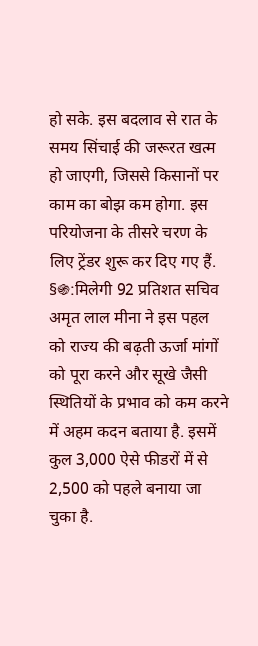हो सके. इस बदलाव से रात के समय सिंचाई की जरूरत खत्म हो जाएगी, जिससे किसानों पर काम का बोझ कम होगा. इस परियोजना के तीसरे चरण के लिए ट्रेंडर शुरू कर दिए गए हैं. §֍:मिलेगी 92 प्रतिशत सचिव अमृत लाल मीना ने इस पहल को राज्य की बढ़ती ऊर्जा मांगों को पूरा करने और सूखे जैसी स्थितियों के प्रभाव को कम करने में अहम कदन बताया है. इसमें कुल 3,000 ऐसे फीडरों में से 2,500 को पहले बनाया जा चुका है.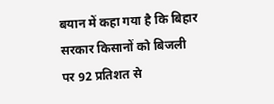बयान में कहा गया है कि बिहार सरकार किसानों को बिजली पर 92 प्रतिशत से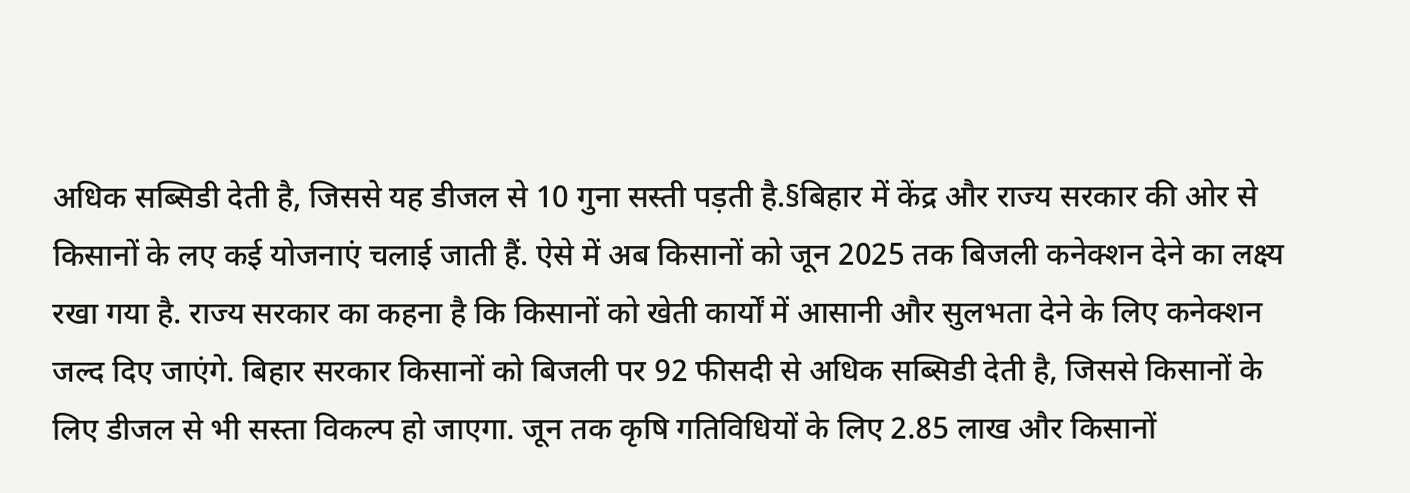अधिक सब्सिडी देती है, जिससे यह डीजल से 10 गुना सस्ती पड़ती है.§बिहार में केंद्र और राज्य सरकार की ओर से किसानों के लए कई योजनाएं चलाई जाती हैं. ऐसे में अब किसानों को जून 2025 तक बिजली कनेक्शन देने का लक्ष्य रखा गया है. राज्य सरकार का कहना है कि किसानों को खेती कार्यों में आसानी और सुलभता देने के लिए कनेक्शन जल्द दिए जाएंगे. बिहार सरकार किसानों को बिजली पर 92 फीसदी से अधिक सब्सिडी देती है, जिससे किसानों के लिए डीजल से भी सस्ता विकल्प हो जाएगा. जून तक कृषि गतिविधियों के लिए 2.85 लाख और किसानों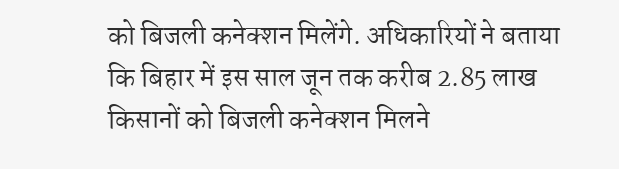को बिजली कनेक्शन मिलेंगे. अधिकारियों ने बताया कि बिहार में इस साल जून तक करीब 2.85 लाख किसानों को बिजली कनेक्शन मिलने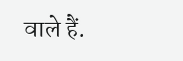वाले हैं.